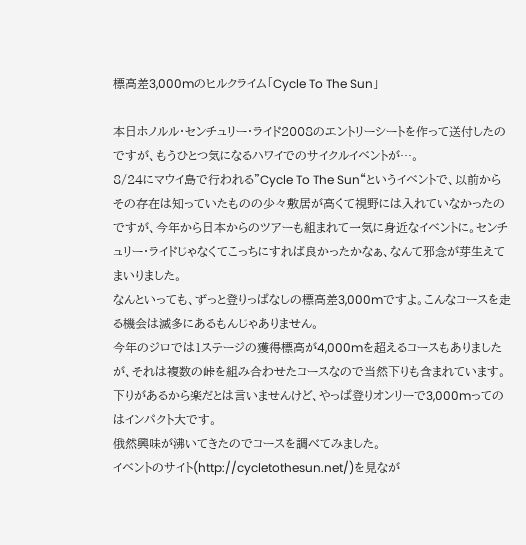標高差3,000mのヒルクライム「Cycle To The Sun」

本日ホノルル・センチュリー・ライド2008のエントリーシートを作って送付したのですが、もうひとつ気になるハワイでのサイクルイベントが…。
8/24にマウイ島で行われる”Cycle To The Sun“というイベントで、以前からその存在は知っていたものの少々敷居が高くて視野には入れていなかったのですが、今年から日本からのツアーも組まれて一気に身近なイベントに。センチュリー・ライドじゃなくてこっちにすれば良かったかなぁ、なんて邪念が芽生えてまいりました。
なんといっても、ずっと登りっぱなしの標高差3,000mですよ。こんなコースを走る機会は滅多にあるもんじゃありません。
今年のジロでは1ステージの獲得標高が4,000mを超えるコースもありましたが、それは複数の峠を組み合わせたコースなので当然下りも含まれています。下りがあるから楽だとは言いませんけど、やっぱ登りオンリーで3,000mってのはインパクト大です。
俄然興味が沸いてきたのでコースを調べてみました。
イベントのサイト(http://cycletothesun.net/)を見なが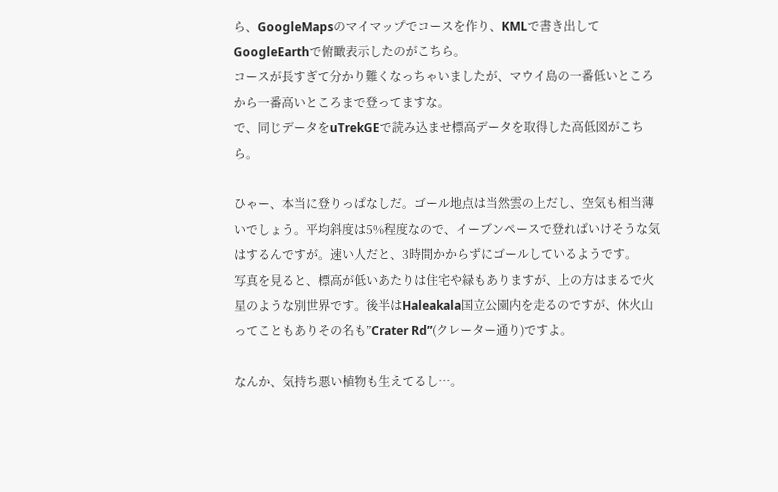ら、GoogleMapsのマイマップでコースを作り、KMLで書き出してGoogleEarthで俯瞰表示したのがこちら。
コースが長すぎて分かり難くなっちゃいましたが、マウイ島の一番低いところから一番高いところまで登ってますな。
で、同じデータをuTrekGEで読み込ませ標高データを取得した高低図がこちら。

ひゃー、本当に登りっぱなしだ。ゴール地点は当然雲の上だし、空気も相当薄いでしょう。平均斜度は5%程度なので、イーブンペースで登ればいけそうな気はするんですが。速い人だと、3時間かからずにゴールしているようです。
写真を見ると、標高が低いあたりは住宅や緑もありますが、上の方はまるで火星のような別世界です。後半はHaleakala国立公園内を走るのですが、休火山ってこともありその名も”Crater Rd”(クレーター通り)ですよ。

なんか、気持ち悪い植物も生えてるし…。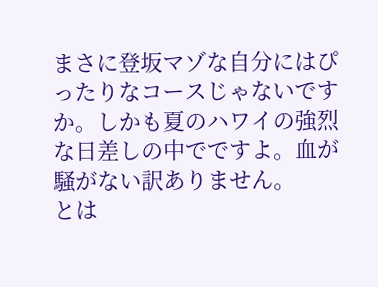まさに登坂マゾな自分にはぴったりなコースじゃないですか。しかも夏のハワイの強烈な日差しの中でですよ。血が騒がない訳ありません。
とは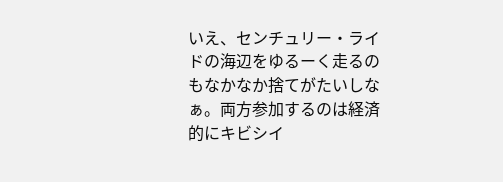いえ、センチュリー・ライドの海辺をゆるーく走るのもなかなか捨てがたいしなぁ。両方参加するのは経済的にキビシイ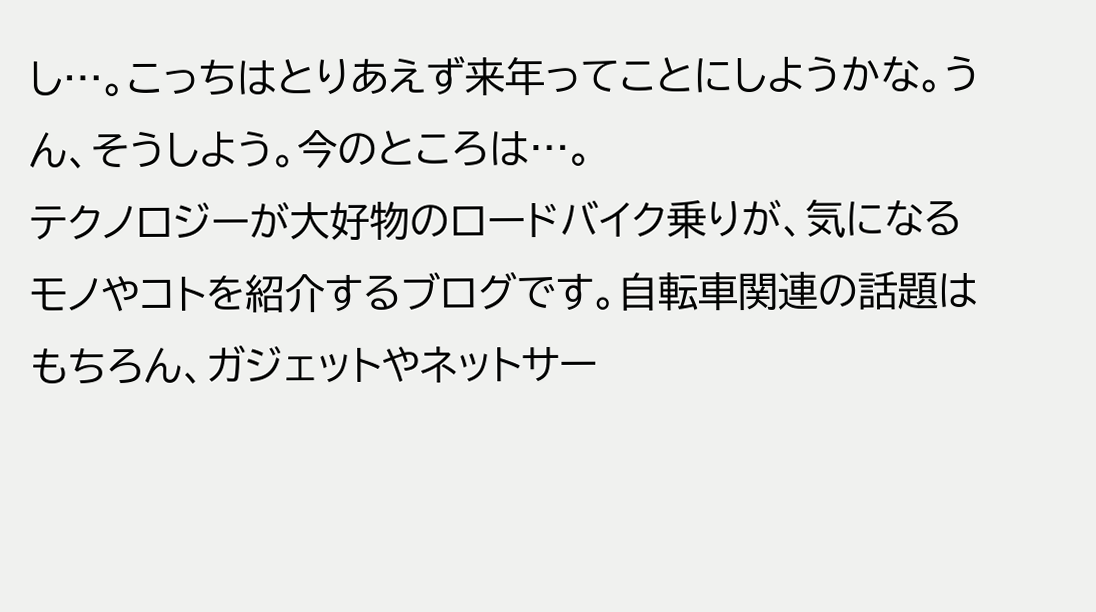し…。こっちはとりあえず来年ってことにしようかな。うん、そうしよう。今のところは…。
テクノロジーが大好物のロードバイク乗りが、気になるモノやコトを紹介するブログです。自転車関連の話題はもちろん、ガジェットやネットサー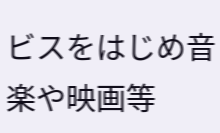ビスをはじめ音楽や映画等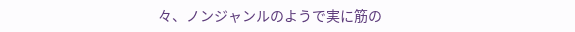々、ノンジャンルのようで実に筋の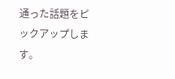通った話題をピックアップします。